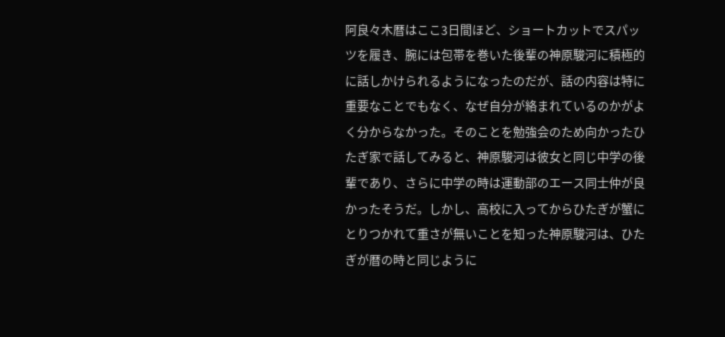阿良々木暦はここ3日間ほど、ショートカットでスパッツを履き、腕には包帯を巻いた後輩の神原駿河に積極的に話しかけられるようになったのだが、話の内容は特に重要なことでもなく、なぜ自分が絡まれているのかがよく分からなかった。そのことを勉強会のため向かったひたぎ家で話してみると、神原駿河は彼女と同じ中学の後輩であり、さらに中学の時は運動部のエース同士仲が良かったそうだ。しかし、高校に入ってからひたぎが蟹にとりつかれて重さが無いことを知った神原駿河は、ひたぎが暦の時と同じように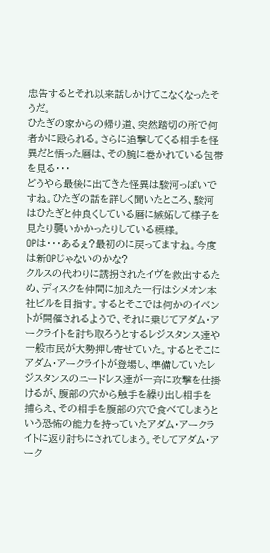忠告するとそれ以来話しかけてこなくなったそうだ。
ひたぎの家からの帰り道、突然踏切の所で何者かに殴られる。さらに追撃してくる相手を怪異だと悟った暦は、その腕に巻かれている包帯を見る・・・
どうやら最後に出てきた怪異は駿河っぽいですね。ひたぎの話を詳しく聞いたところ、駿河はひたぎと仲良くしている暦に嫉妬して様子を見たり襲いかかったりしている模様。
OPは・・・あるぇ?最初のに戻ってますね。今度は新OPじゃないのかな?
クルスの代わりに誘拐されたイヴを救出するため、ディスクを仲間に加えた一行はシメオン本社ビルを目指す。するとそこでは何かのイベントが開催されるようで、それに乗じてアダム・アークライトを討ち取ろうとするレジスタンス達や一般市民が大勢押し寄せていた。するとそこにアダム・アークライトが登場し、準備していたレジスタンスのニードレス達が一斉に攻撃を仕掛けるが、腹部の穴から触手を繰り出し相手を捕らえ、その相手を腹部の穴で食べてしまうという恐怖の能力を持っていたアダム・アークライトに返り討ちにされてしまう。そしてアダム・アーク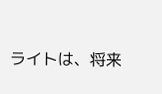ライトは、将来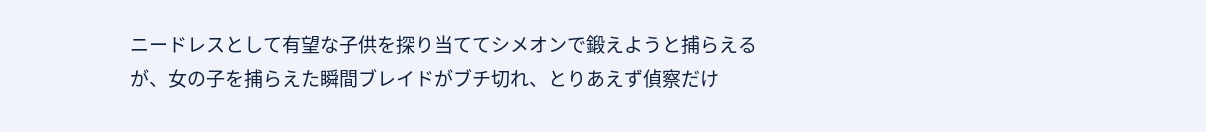ニードレスとして有望な子供を探り当ててシメオンで鍛えようと捕らえるが、女の子を捕らえた瞬間ブレイドがブチ切れ、とりあえず偵察だけ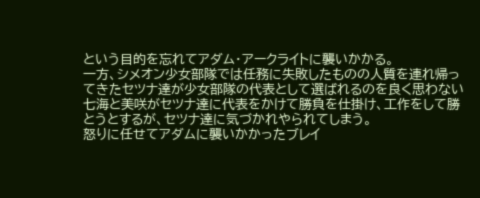という目的を忘れてアダム・アークライトに襲いかかる。
一方、シメオン少女部隊では任務に失敗したものの人質を連れ帰ってきたセツナ達が少女部隊の代表として選ばれるのを良く思わない七海と美咲がセツナ達に代表をかけて勝負を仕掛け、工作をして勝とうとするが、セツナ達に気づかれやられてしまう。
怒りに任せてアダムに襲いかかったブレイ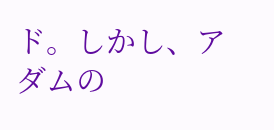ド。しかし、アダムの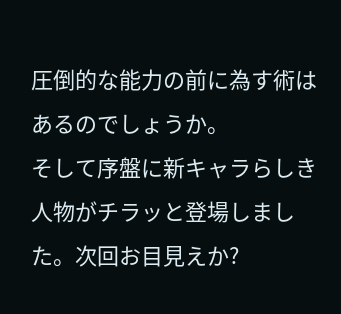圧倒的な能力の前に為す術はあるのでしょうか。
そして序盤に新キャラらしき人物がチラッと登場しました。次回お目見えか?